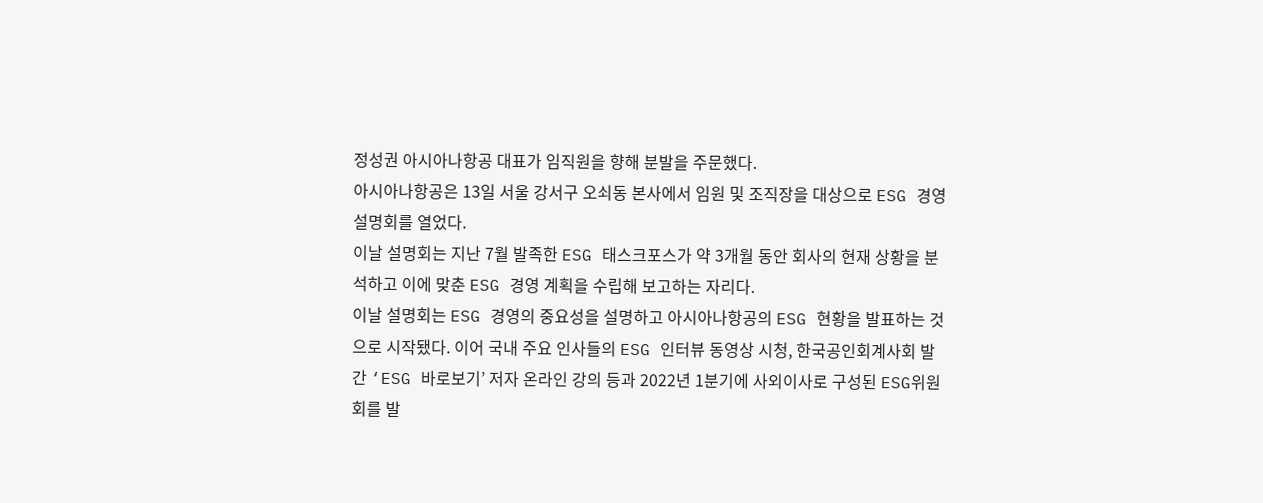정성권 아시아나항공 대표가 임직원을 향해 분발을 주문했다.
아시아나항공은 13일 서울 강서구 오쇠동 본사에서 임원 및 조직장을 대상으로 ESG 경영 설명회를 열었다.
이날 설명회는 지난 7월 발족한 ESG 태스크포스가 약 3개월 동안 회사의 현재 상황을 분석하고 이에 맞춘 ESG 경영 계획을 수립해 보고하는 자리다.
이날 설명회는 ESG 경영의 중요성을 설명하고 아시아나항공의 ESG 현황을 발표하는 것으로 시작됐다. 이어 국내 주요 인사들의 ESG 인터뷰 동영상 시청, 한국공인회계사회 발간 ‘ESG 바로보기’ 저자 온라인 강의 등과 2022년 1분기에 사외이사로 구성된 ESG위원회를 발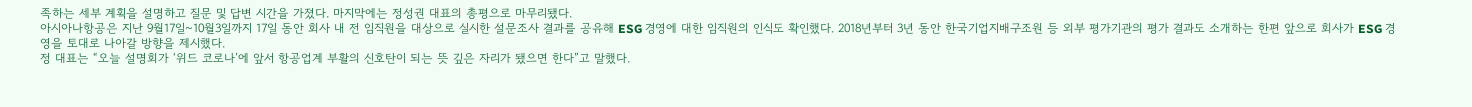족하는 세부 계획을 설명하고 질문 및 답변 시간을 가졌다. 마지막에는 정성권 대표의 총평으로 마무리됐다.
아시아나항공은 지난 9월17일~10월3일까지 17일 동안 회사 내 전 임직원을 대상으로 실시한 설문조사 결과를 공유해 ESG 경영에 대한 임직원의 인식도 확인했다. 2018년부터 3년 동안 한국기업지배구조원 등 외부 평가기관의 평가 결과도 소개하는 한편 앞으로 회사가 ESG 경영을 토대로 나아갈 방향을 제시했다.
정 대표는 “오늘 설명회가 ‘위드 코로나’에 앞서 항공업계 부활의 신호탄이 되는 뜻 깊은 자리가 됐으면 한다”고 말했다.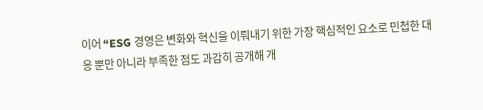이어 “ESG 경영은 변화와 혁신을 이뤄내기 위한 가장 핵심적인 요소로 민첩한 대응 뿐만 아니라 부족한 점도 과감히 공개해 개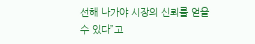선해 나가야 시장의 신뢰를 얻을 수 있다”고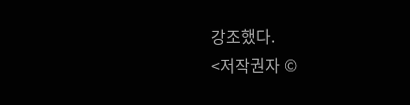강조했다.
<저작권자 ©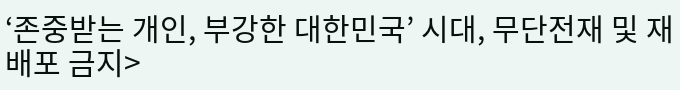‘존중받는 개인, 부강한 대한민국’ 시대, 무단전재 및 재배포 금지>